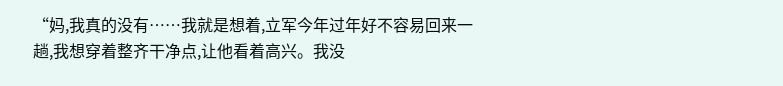“妈,我真的没有……我就是想着,立军今年过年好不容易回来一趟,我想穿着整齐干净点,让他看着高兴。我没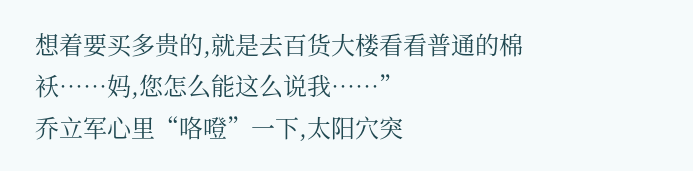想着要买多贵的,就是去百货大楼看看普通的棉袄……妈,您怎么能这么说我……”
乔立军心里“咯噔”一下,太阳穴突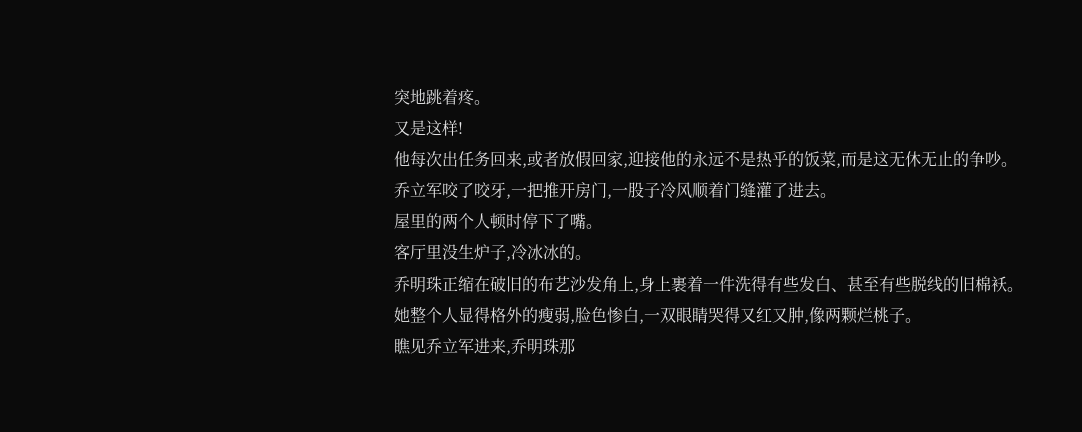突地跳着疼。
又是这样!
他每次出任务回来,或者放假回家,迎接他的永远不是热乎的饭菜,而是这无休无止的争吵。
乔立军咬了咬牙,一把推开房门,一股子冷风顺着门缝灌了进去。
屋里的两个人顿时停下了嘴。
客厅里没生炉子,冷冰冰的。
乔明珠正缩在破旧的布艺沙发角上,身上裹着一件洗得有些发白、甚至有些脱线的旧棉袄。
她整个人显得格外的瘦弱,脸色惨白,一双眼睛哭得又红又肿,像两颗烂桃子。
瞧见乔立军进来,乔明珠那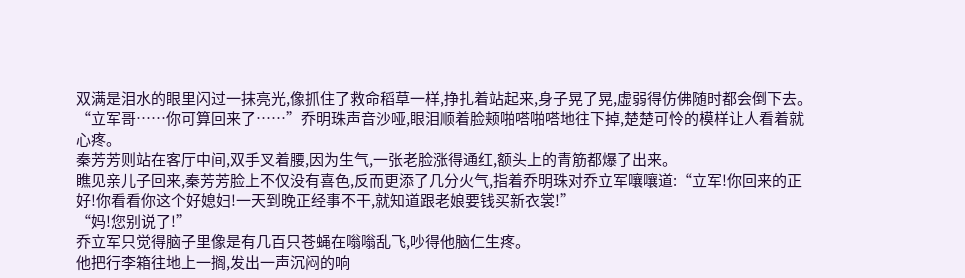双满是泪水的眼里闪过一抹亮光,像抓住了救命稻草一样,挣扎着站起来,身子晃了晃,虚弱得仿佛随时都会倒下去。
“立军哥……你可算回来了……”乔明珠声音沙哑,眼泪顺着脸颊啪嗒啪嗒地往下掉,楚楚可怜的模样让人看着就心疼。
秦芳芳则站在客厅中间,双手叉着腰,因为生气,一张老脸涨得通红,额头上的青筋都爆了出来。
瞧见亲儿子回来,秦芳芳脸上不仅没有喜色,反而更添了几分火气,指着乔明珠对乔立军嚷嚷道:“立军!你回来的正好!你看看你这个好媳妇!一天到晚正经事不干,就知道跟老娘要钱买新衣裳!”
“妈!您别说了!”
乔立军只觉得脑子里像是有几百只苍蝇在嗡嗡乱飞,吵得他脑仁生疼。
他把行李箱往地上一搁,发出一声沉闷的响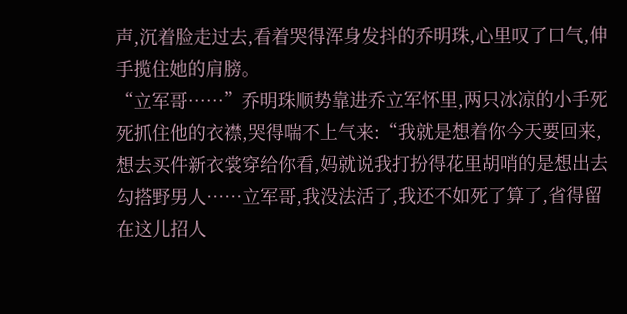声,沉着脸走过去,看着哭得浑身发抖的乔明珠,心里叹了口气,伸手揽住她的肩膀。
“立军哥……”乔明珠顺势靠进乔立军怀里,两只冰凉的小手死死抓住他的衣襟,哭得喘不上气来:“我就是想着你今天要回来,想去买件新衣裳穿给你看,妈就说我打扮得花里胡哨的是想出去勾搭野男人……立军哥,我没法活了,我还不如死了算了,省得留在这儿招人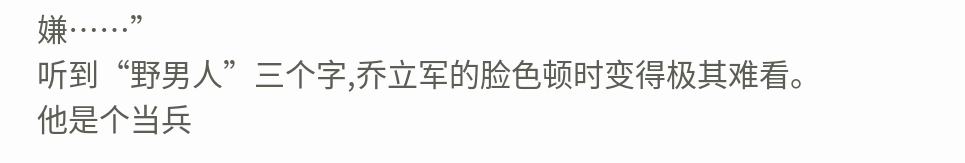嫌……”
听到“野男人”三个字,乔立军的脸色顿时变得极其难看。
他是个当兵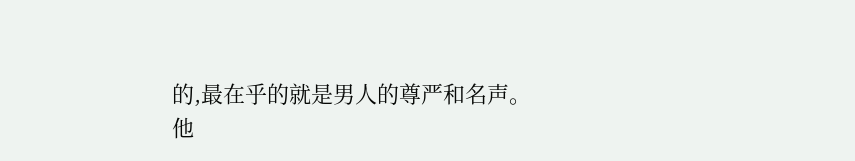的,最在乎的就是男人的尊严和名声。
他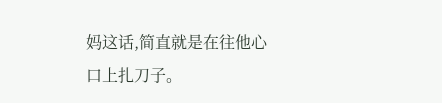妈这话,简直就是在往他心口上扎刀子。